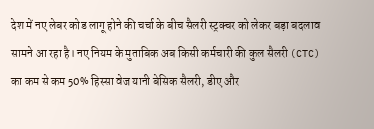देश में नए लेबर कोड लागू होने की चर्चा के बीच सैलरी स्ट्रक्चर को लेकर बड़ा बदलाव सामने आ रहा है। नए नियम के मुताबिक अब किसी कर्मचारी की कुल सैलरी (CTC) का कम से कम 50% हिस्सा वेज यानी बेसिक सैलरी, डीए और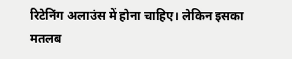रिटेनिंग अलाउंस में होना चाहिए। लेकिन इसका मतलब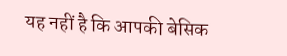यह नहीं है कि आपकी बेसिक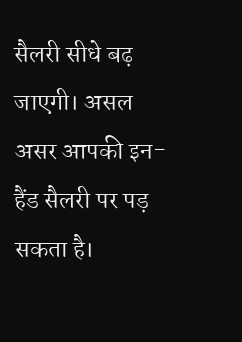सैलरी सीधे बढ़ जाएगी। असल असर आपकी इन-हैंड सैलरी पर पड़ सकता है।